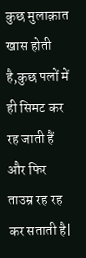कुछ मुलाक़ात खास होती है,कुछ पलों में ही सिमट कर रह जाती हैं
और फिर ताउम्र रह रह कर सताती है|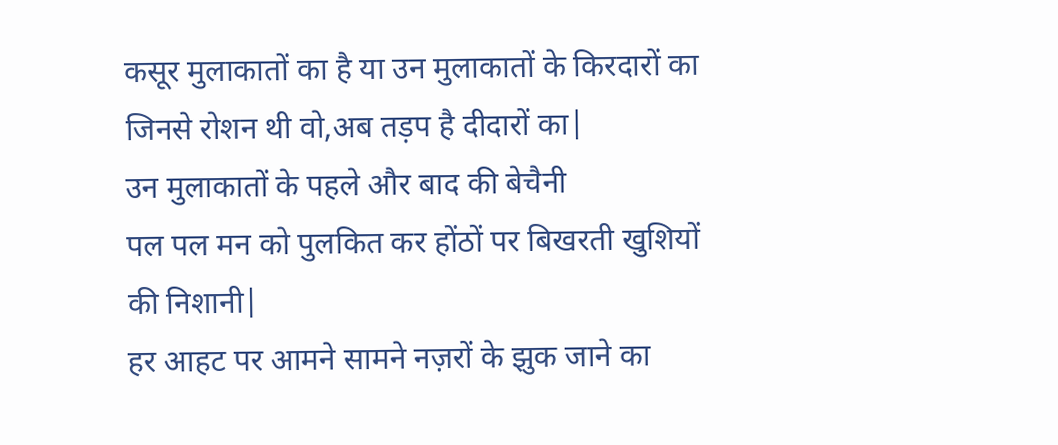कसूर मुलाकातों का है या उन मुलाकातों के किरदारों का
जिनसे रोशन थी वो,अब तड़प है दीदारों का|
उन मुलाकातों के पहले और बाद की बेचैनी
पल पल मन को पुलकित कर होंठों पर बिखरती खुशियों की निशानी|
हर आहट पर आमने सामने नज़रों के झुक जाने का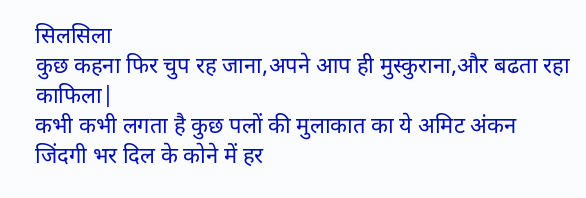सिलसिला
कुछ कहना फिर चुप रह जाना,अपने आप ही मुस्कुराना,और बढता रहा काफिला|
कभी कभी लगता है कुछ पलों की मुलाकात का ये अमिट अंकन
जिंदगी भर दिल के कोने में हर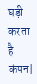घड़ी करता है कंपन|